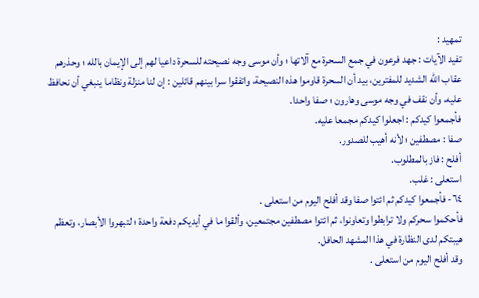تمهيد :
تفيد الآيات : جهد فرعون في جمع السحرة مع آلاتها ؛ وأن موسى وجه نصيحته للسحرة داعيا لهم إلى الإيمان بالله ؛ وحذرهم عقاب الله الشديد للمفترين، بيد أن السحرة قاوموا هذه النصيحة، واتفقوا سرا بينهم قائلين : إن لنا منزلة ونظاما ينبغي أن نحافظ عليه، وأن نقف في وجه موسى وهارون ؛ صفا واحدا.
فأجمعوا كيدكم : اجعلوا كيدكم مجمعا عليه.
صفا : مصطفين ؛ لأنه أهيب للصدور.
أفلح : فاز بالمطلوب.
استعلى : غلب.
٦٤- فأجمعوا كيدكم ثم ائتوا صفا وقد أفلح اليوم من استعلى .
فأحكموا سحركم ولا ترابطوا وتعاونوا، ثم ائتوا مصطفين مجتمعين، وألقوا ما في أيديكم دفعة واحدة ؛ لتبهروا الأبصار، وتعظم هيبتكم لدى النظارة في هذا المشهد الحافل.
وقد أفلح اليوم من استعلى .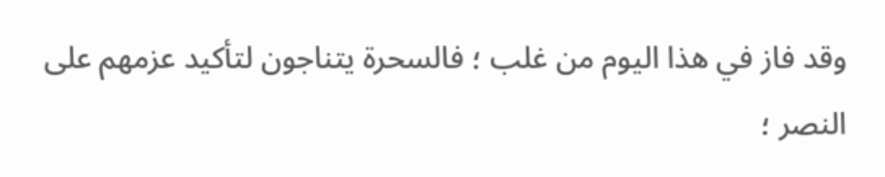وقد فاز في هذا اليوم من غلب ؛ فالسحرة يتناجون لتأكيد عزمهم على النصر ؛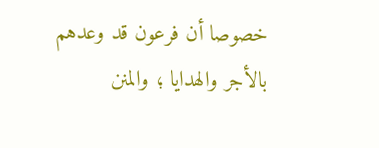خصوصا أن فرعون قد وعدهم بالأجر والهدايا ؛ والمنن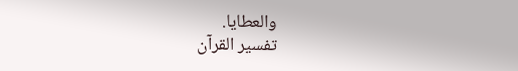والعطايا.
تفسير القرآن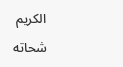الكريم
شحاته